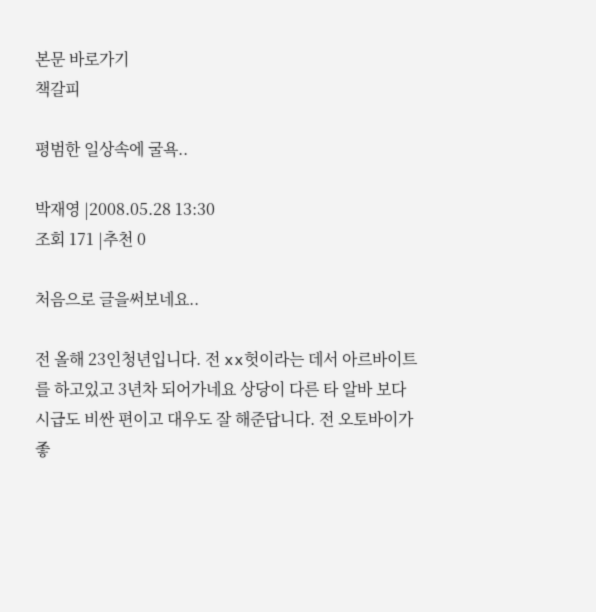본문 바로가기
책갈피

평범한 일상속에 굴욕..

박재영 |2008.05.28 13:30
조회 171 |추천 0

처음으로 글을써보네요..

전 올해 23인청년입니다. 전 xx헛이라는 데서 아르바이트를 하고있고 3년차 되어가네요 상당이 다른 타 알바 보다 시급도 비싼 편이고 대우도 잘 해준답니다. 전 오토바이가 좋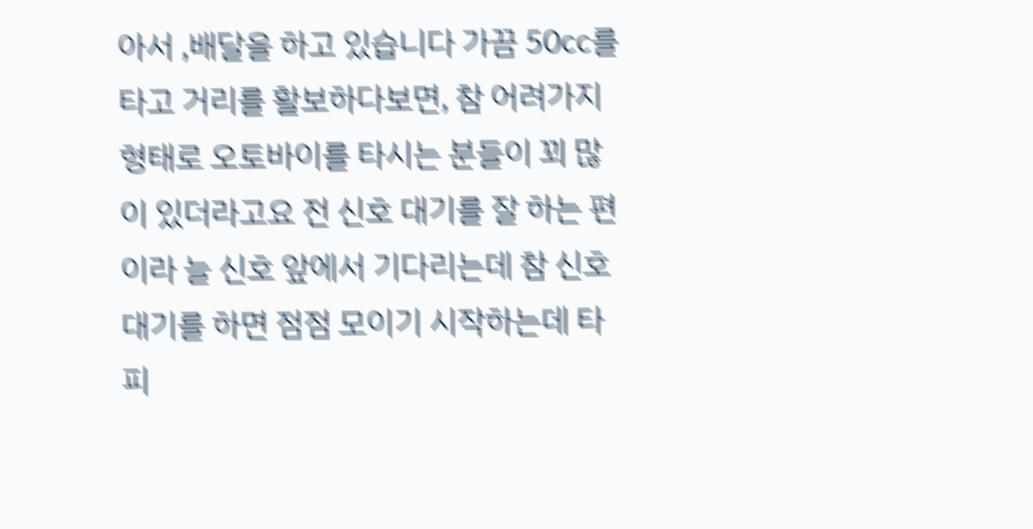아서 ,배달을 하고 있습니다 가끔 50cc를 타고 거리를 활보하다보면, 참 어려가지 형태로 오토바이를 타시는 분들이 꾀 많이 있더라고요 전 신호 대기를 잘 하는 편이라 늘 신호 앞에서 기다리는데 참 신호 대기를 하면 점점 모이기 시작하는데 타 피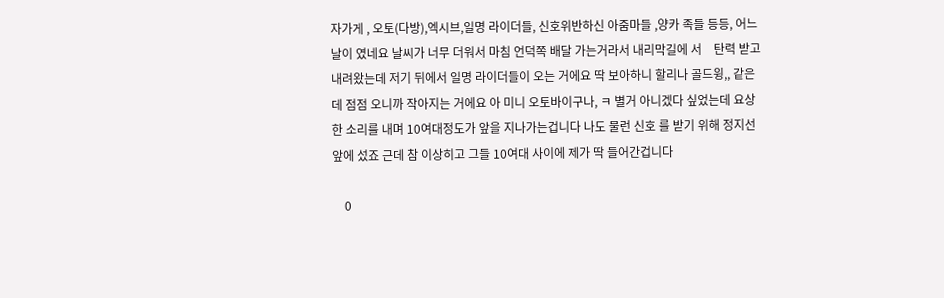자가게 , 오토(다방),엑시브,일명 라이더들, 신호위반하신 아줌마들 ,양카 족들 등등, 어느날이 였네요 날씨가 너무 더워서 마침 언덕쪽 배달 가는거라서 내리막길에 서    탄력 받고 내려왔는데 저기 뒤에서 일명 라이더들이 오는 거에요 딱 보아하니 할리나 골드윙,, 같은데 점점 오니까 작아지는 거에요 아 미니 오토바이구나, ㅋ 별거 아니겠다 싶었는데 요상한 소리를 내며 10여대정도가 앞을 지나가는겁니다 나도 물런 신호 를 받기 위해 정지선 앞에 섰죠 근데 참 이상히고 그들 10여대 사이에 제가 딱 들어간겁니다

    0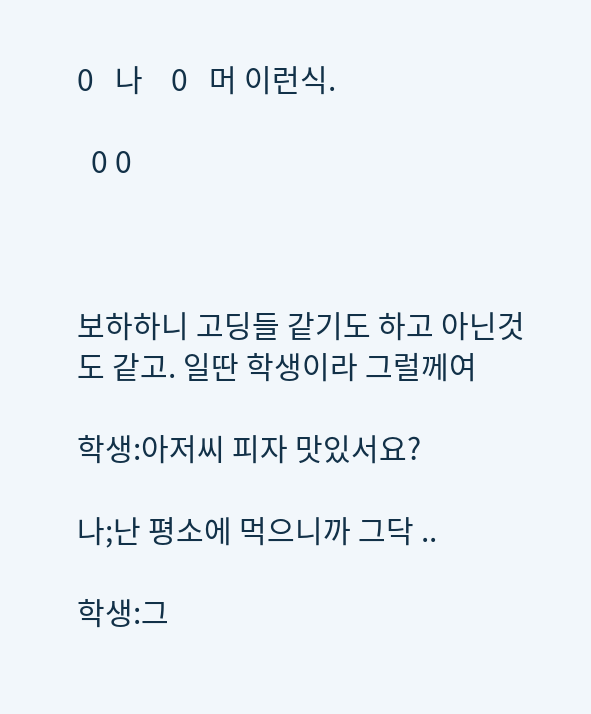0   나    0   머 이런식.

  0 0



보하하니 고딩들 같기도 하고 아닌것도 같고. 일딴 학생이라 그럴께여

학생:아저씨 피자 맛있서요?

나;난 평소에 먹으니까 그닥 ..

학생:그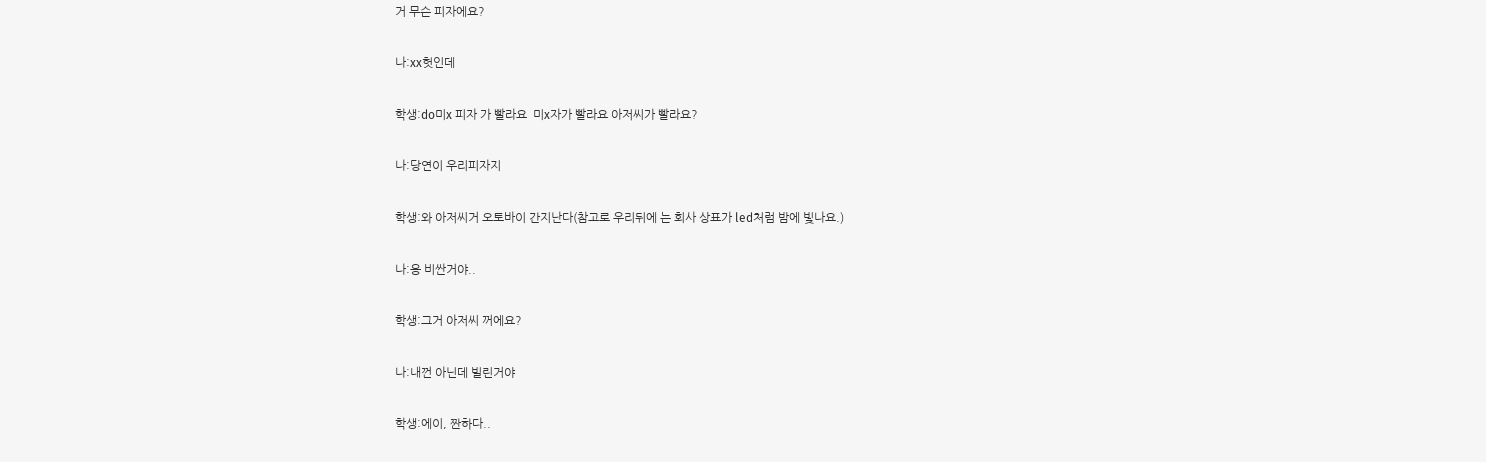거 무슨 피자에요?

나:xx헛인데

학생:do미x 피자 가 빨라요  미x자가 빨라요 아저씨가 빨라요?

나:당연이 우리피자지

학생:와 아저씨거 오토바이 간지난다(참고로 우리뒤에 는 회사 상표가 led처럼 밤에 빛나요.)

나:응 비싼거야..

학생:그거 아저씨 꺼에요?

나:내껀 아닌데 빌린거야

학생:에이, 짠하다..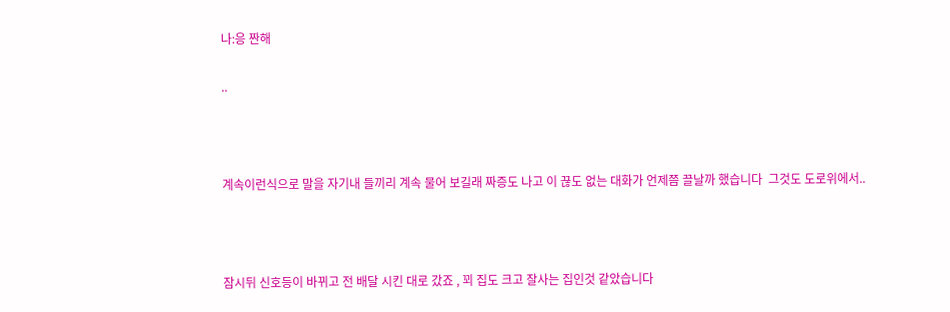나:응 짠해

..



계속이런식으로 말을 자기내 들끼리 계속 물어 보길래 짜증도 나고 이 끊도 없는 대화가 언제쯤 끌날까 했습니다  그것도 도로위에서..



잠시뒤 신호등이 바뀌고 전 배달 시킨 대로 갔죠 , 꾀 집도 크고 잘사는 집인것 같았습니다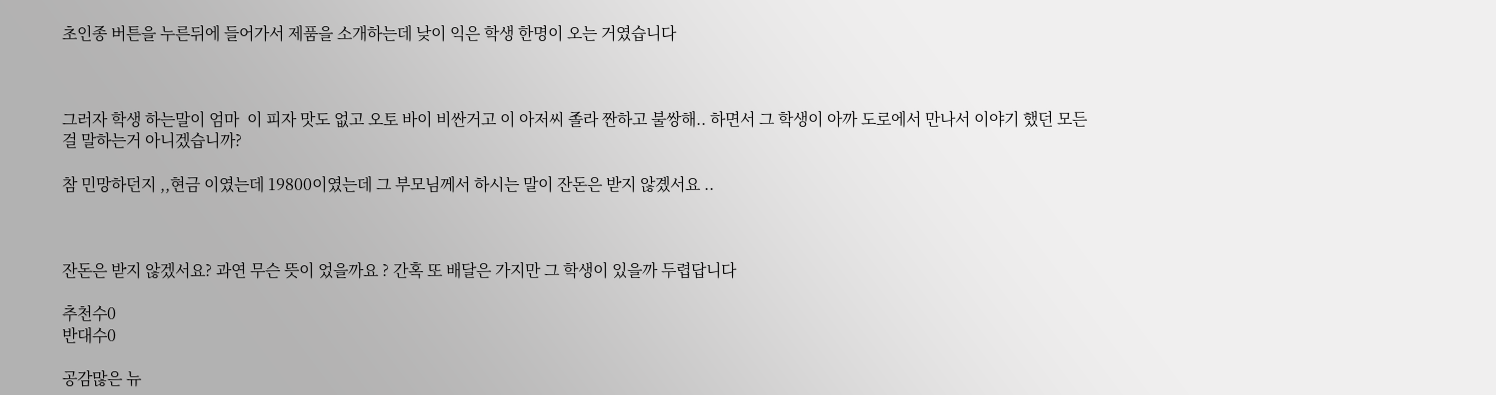초인종 버튼을 누른뒤에 들어가서 제품을 소개하는데 낮이 익은 학생 한명이 오는 거였습니다



그러자 학생 하는말이 엄마  이 피자 맛도 없고 오토 바이 비싼거고 이 아저씨 졸라 짠하고 불쌍해.. 하면서 그 학생이 아까 도로에서 만나서 이야기 했던 모든걸 말하는거 아니겠습니까?

참 민망하던지 ,,현금 이였는데 19800이였는데 그 부모님께서 하시는 말이 잔돈은 받지 않곘서요 ..



잔돈은 받지 않겠서요? 과연 무슨 뜻이 었을까요 ? 간혹 또 배달은 가지만 그 학생이 있을까 두렵답니다

추천수0
반대수0

공감많은 뉴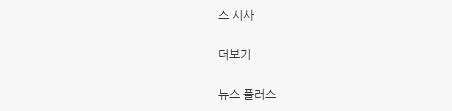스 시사

더보기

뉴스 플러스